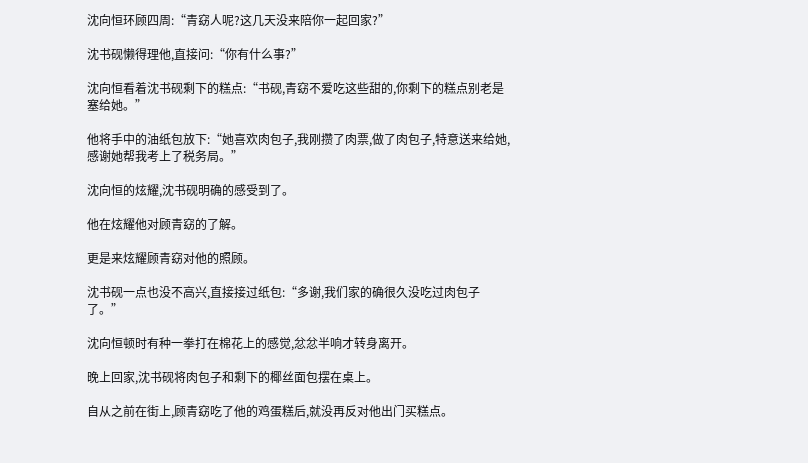沈向恒环顾四周:“青窈人呢?这几天没来陪你一起回家?”

沈书砚懒得理他,直接问:“你有什么事?”

沈向恒看着沈书砚剩下的糕点:“书砚,青窈不爱吃这些甜的,你剩下的糕点别老是塞给她。”

他将手中的油纸包放下:“她喜欢肉包子,我刚攒了肉票,做了肉包子,特意送来给她,感谢她帮我考上了税务局。”

沈向恒的炫耀,沈书砚明确的感受到了。

他在炫耀他对顾青窈的了解。

更是来炫耀顾青窈对他的照顾。

沈书砚一点也没不高兴,直接接过纸包:“多谢,我们家的确很久没吃过肉包子了。”

沈向恒顿时有种一拳打在棉花上的感觉,忿忿半响才转身离开。

晚上回家,沈书砚将肉包子和剩下的椰丝面包摆在桌上。

自从之前在街上,顾青窈吃了他的鸡蛋糕后,就没再反对他出门买糕点。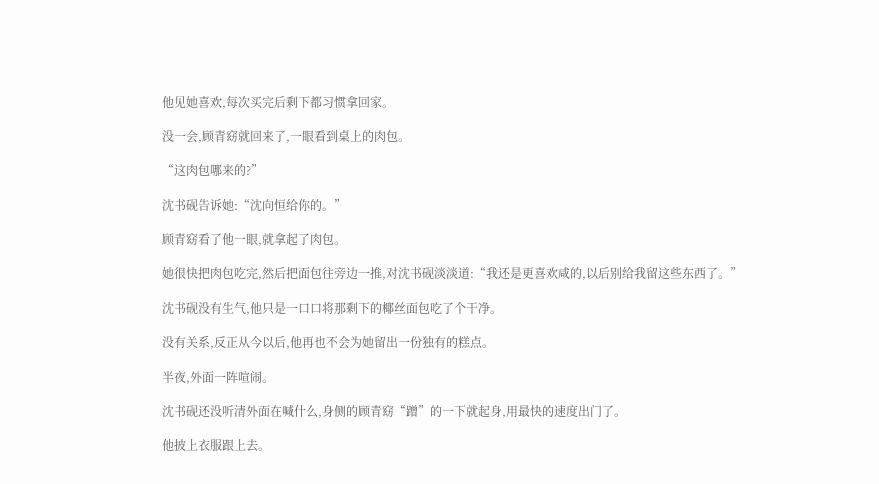他见她喜欢,每次买完后剩下都习惯拿回家。

没一会,顾青窈就回来了,一眼看到桌上的肉包。

“这肉包哪来的?”

沈书砚告诉她:“沈向恒给你的。”

顾青窈看了他一眼,就拿起了肉包。

她很快把肉包吃完,然后把面包往旁边一推,对沈书砚淡淡道:“我还是更喜欢咸的,以后别给我留这些东西了。”

沈书砚没有生气,他只是一口口将那剩下的椰丝面包吃了个干净。

没有关系,反正从今以后,他再也不会为她留出一份独有的糕点。

半夜,外面一阵喧闹。

沈书砚还没听清外面在喊什么,身侧的顾青窈“蹭”的一下就起身,用最快的速度出门了。

他披上衣服跟上去。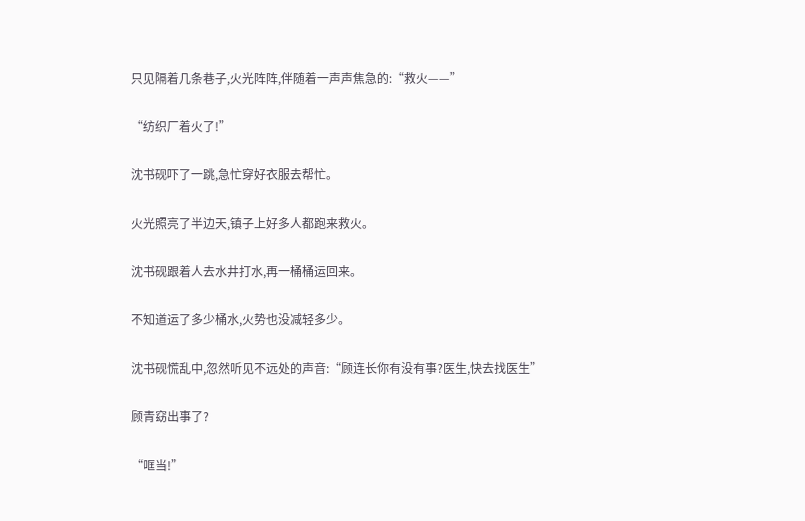只见隔着几条巷子,火光阵阵,伴随着一声声焦急的:“救火——”

“纺织厂着火了!”

沈书砚吓了一跳,急忙穿好衣服去帮忙。

火光照亮了半边天,镇子上好多人都跑来救火。

沈书砚跟着人去水井打水,再一桶桶运回来。

不知道运了多少桶水,火势也没减轻多少。

沈书砚慌乱中,忽然听见不远处的声音:“顾连长你有没有事?医生,快去找医生”

顾青窈出事了?

“哐当!”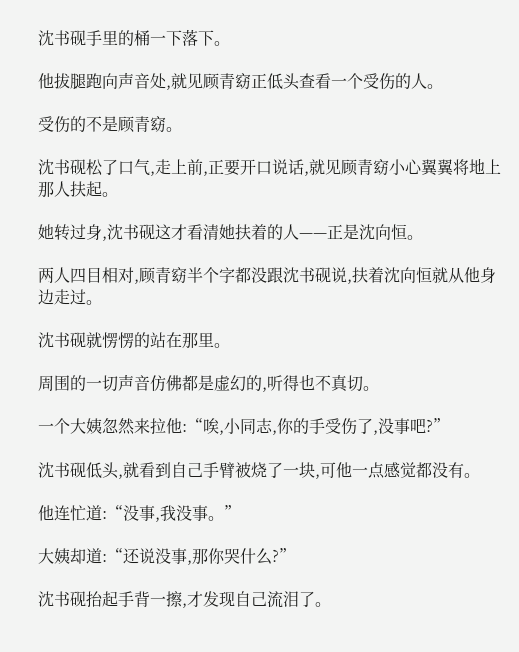沈书砚手里的桶一下落下。

他拔腿跑向声音处,就见顾青窈正低头查看一个受伤的人。

受伤的不是顾青窈。

沈书砚松了口气,走上前,正要开口说话,就见顾青窈小心翼翼将地上那人扶起。

她转过身,沈书砚这才看清她扶着的人——正是沈向恒。

两人四目相对,顾青窈半个字都没跟沈书砚说,扶着沈向恒就从他身边走过。

沈书砚就愣愣的站在那里。

周围的一切声音仿佛都是虚幻的,听得也不真切。

一个大姨忽然来拉他:“唉,小同志,你的手受伤了,没事吧?”

沈书砚低头,就看到自己手臂被烧了一块,可他一点感觉都没有。

他连忙道:“没事,我没事。”

大姨却道:“还说没事,那你哭什么?”

沈书砚抬起手背一擦,才发现自己流泪了。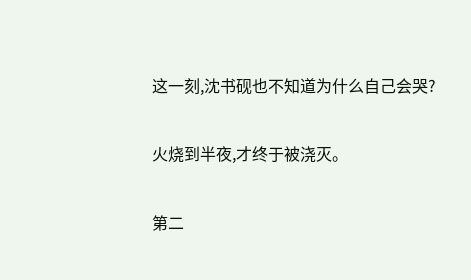这一刻,沈书砚也不知道为什么自己会哭?

火烧到半夜,才终于被浇灭。

第二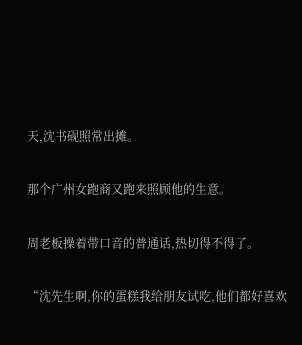天,沈书砚照常出摊。

那个广州女跑商又跑来照顾他的生意。

周老板操着带口音的普通话,热切得不得了。

“沈先生啊,你的蛋糕我给朋友试吃,他们都好喜欢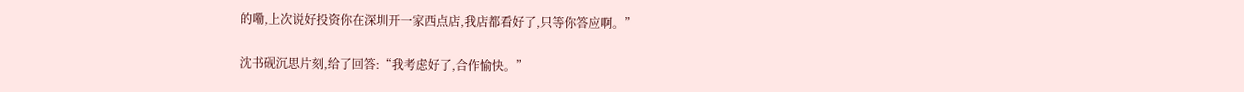的嘞,上次说好投资你在深圳开一家西点店,我店都看好了,只等你答应啊。”

沈书砚沉思片刻,给了回答:“我考虑好了,合作愉快。”